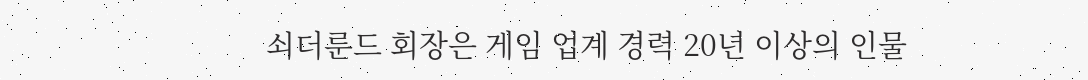쇠더룬드 회장은 게임 업계 경력 20년 이상의 인물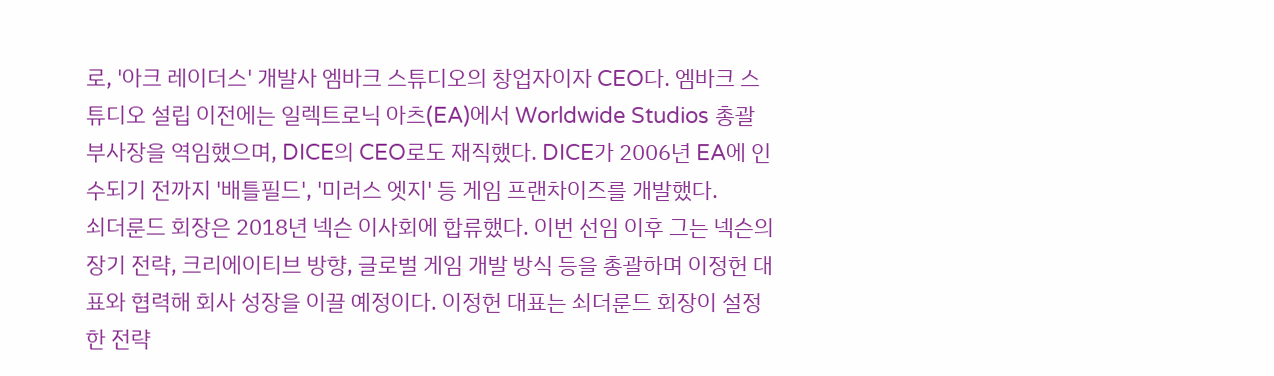로, '아크 레이더스' 개발사 엠바크 스튜디오의 창업자이자 CEO다. 엠바크 스튜디오 설립 이전에는 일렉트로닉 아츠(EA)에서 Worldwide Studios 총괄 부사장을 역임했으며, DICE의 CEO로도 재직했다. DICE가 2006년 EA에 인수되기 전까지 '배틀필드', '미러스 엣지' 등 게임 프랜차이즈를 개발했다.
쇠더룬드 회장은 2018년 넥슨 이사회에 합류했다. 이번 선임 이후 그는 넥슨의 장기 전략, 크리에이티브 방향, 글로벌 게임 개발 방식 등을 총괄하며 이정헌 대표와 협력해 회사 성장을 이끌 예정이다. 이정헌 대표는 쇠더룬드 회장이 설정한 전략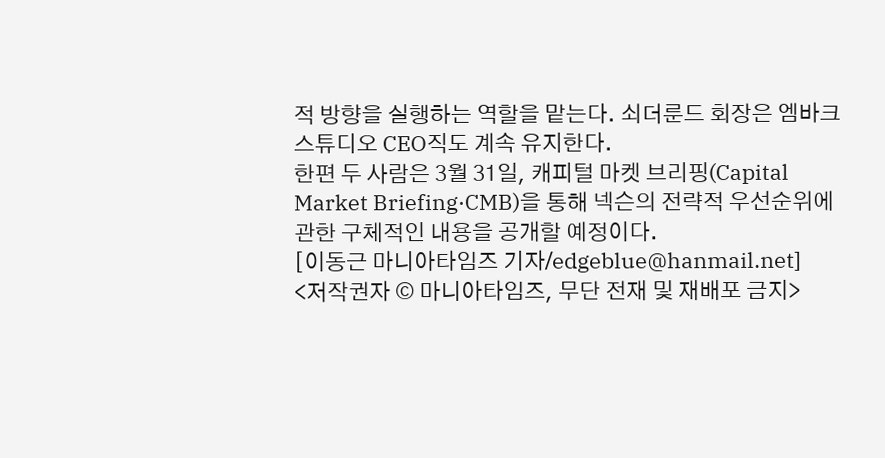적 방향을 실행하는 역할을 맡는다. 쇠더룬드 회장은 엠바크 스튜디오 CEO직도 계속 유지한다.
한편 두 사람은 3월 31일, 캐피털 마켓 브리핑(Capital Market Briefing·CMB)을 통해 넥슨의 전략적 우선순위에 관한 구체적인 내용을 공개할 예정이다.
[이동근 마니아타임즈 기자/edgeblue@hanmail.net]
<저작권자 © 마니아타임즈, 무단 전재 및 재배포 금지>